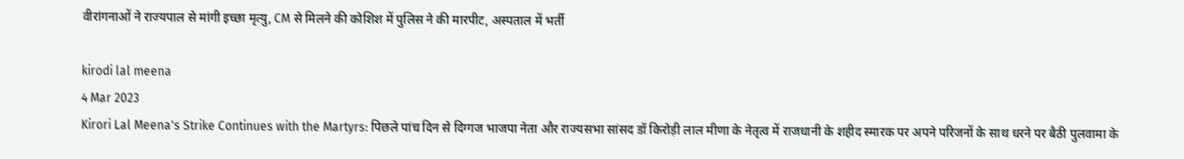वीरांगनाओं ने राज्यपाल से मांगी इच्छा मृत्यु, CM से मिलने की कोशिश में पुलिस ने की मारपीट, अस्पताल में भर्ती

kirodi lal meena
4 Mar 2023
Kirori Lal Meena's Strike Continues with the Martyrs: पिछले पांच दिन से दिग्गज भाजपा नेता और राज्यसभा सांसद डॉ किरोड़ी लाल मीणा के नेतृत्व में राजधानी के शहीद स्मारक पर अपने परिजनों के साथ धरने पर बैठी पुलवामा के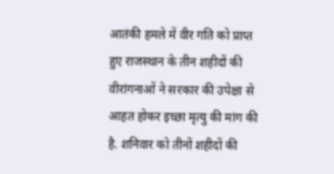आतंकी हमले में वीर गति को प्राप्त हुए राजस्थान के तीन शहीदों की वीरांगनाओं ने सरकार की उपेक्षा से आहत होकर इच्छा मृत्यु की मांग की है. शनिवार को तीनों शहीदों की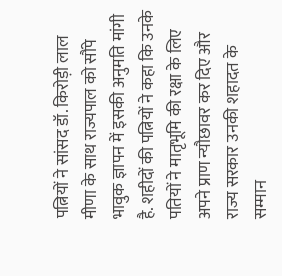पत्नियों ने सांसद डॉ. किरोड़ी लाल मीणा के साथ राज्यपाल को सौंपे भावुक ज्ञापन में इसकी अनुमति मांगी है. शहीदों की पत्नियों ने कहा कि उनके पतियों ने मातृभूमि की रक्षा के लिए अपने प्राण न्यौछावर कर दिए और राज्य सरकार उनकी शहादत के सम्मान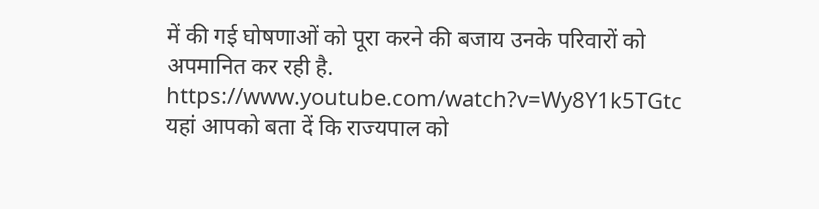में की गई घोषणाओं को पूरा करने की बजाय उनके परिवारों को अपमानित कर रही है. https://www.youtube.com/watch?v=Wy8Y1k5TGtc यहां आपको बता दें कि राज्यपाल को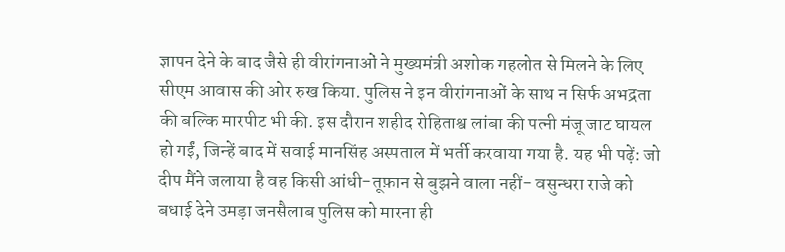ज्ञापन देने के बाद जैसे ही वीरांगनाओं ने मुख्यमंत्री अशोक गहलोत से मिलने के लिए सीएम आवास की ओर रुख किया. पुलिस ने इन वीरांगनाओं के साथ न सिर्फ अभद्रता की बल्कि मारपीट भी की. इस दौरान शहीद रोहिताश्व लांबा की पत्नी मंजू जाट घायल हो गईं, जिन्हें बाद में सवाई मानसिंह अस्पताल में भर्ती करवाया गया है. यह भी पढ़ें: जो दीप मैंने जलाया है वह किसी आंधी-तूफ़ान से बुझने वाला नहीं- वसुन्धरा राजे को बधाई देने उमड़ा जनसैलाब पुलिस को मारना ही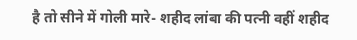है तो सीने में गोली मारे- शहीद लांबा की पत्नी वहीं शहीद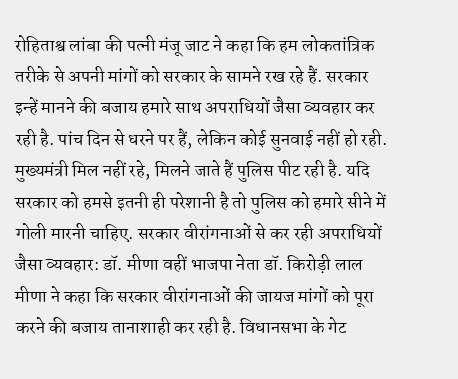रोहिताश्व लांबा की पत्नी मंजू जाट ने कहा कि हम लोकतांत्रिक तरीके से अपनी मांगों को सरकार के सामने रख रहे हैं. सरकार इन्हें मानने की बजाय हमारे साथ अपराधियों जैसा व्यवहार कर रही है. पांच दिन से धरने पर हैं, लेकिन कोई सुनवाई नहीं हो रही. मुख्यमंत्री मिल नहीं रहे, मिलने जाते हैं पुलिस पीट रही है. यदि सरकार को हमसे इतनी ही परेशानी है तो पुलिस को हमारे सीने में गोली मारनी चाहिए. सरकार वीरांगनाओं से कर रही अपराधियों जैसा व्यवहार: डॉ. मीणा वहीं भाजपा नेता डॉ. किरोड़ी लाल मीणा ने कहा कि सरकार वीरांगनाओं की जायज मांगों को पूरा करने की बजाय तानाशाही कर रही है. विधानसभा के गेट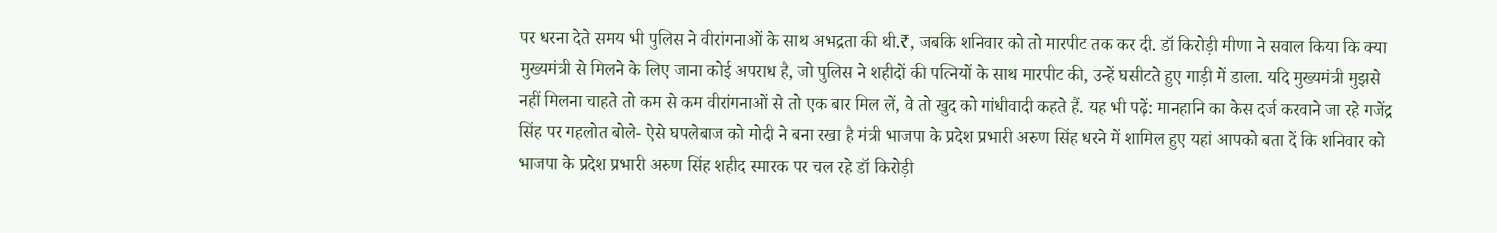पर धरना देते समय भी पुलिस ने वीरांगनाओं के साथ अभद्रता की थी.₹, जबकि शनिवार को तो मारपीट तक कर दी. डॉ किरोड़ी मीणा ने सवाल किया कि क्या मुख्यमंत्री से मिलने के लिए जाना कोई अपराध है, जो पुलिस ने शहीदों की पत्नियों के साथ मारपीट की, उन्हें घसीटते हुए गाड़ी में डाला. यदि मुख्यमंत्री मुझसे नहीं मिलना चाहते तो कम से कम वीरांगनाओं से तो एक बार मिल लें, वे तो खुद को गांधीवादी कहते हैं. यह भी पढ़ें: मानहानि का केस दर्ज करवाने जा रहे गजेंद्र सिंह पर गहलोत बोले- ऐसे घपलेबाज को मोदी ने बना रखा है मंत्री भाजपा के प्रदेश प्रभारी अरुण सिंह धरने में शामिल हुए यहां आपको बता दें कि शनिवार को भाजपा के प्रदेश प्रभारी अरुण सिंह शहीद स्मारक पर चल रहे डॉ किरोड़ी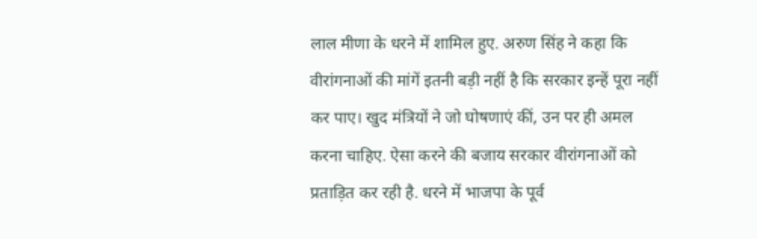लाल मीणा के धरने में शामिल हुए. अरुण सिंह ने कहा कि वीरांगनाओं की मांगें इतनी बड़ी नहीं है कि सरकार इन्हें पूरा नहीं कर पाए। खुद मंत्रियों ने जो घोषणाएं कीं, उन पर ही अमल करना चाहिए. ऐसा करने की बजाय सरकार वीरांगनाओं को प्रताड़ित कर रही है. धरने में भाजपा के पूर्व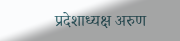प्रदेशाध्यक्ष अरुण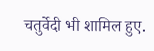चतुर्वेदी भी शामिल हुए.